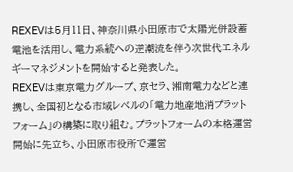REXEVは5月11日、神奈川県小田原市で太陽光併設蓄電池を活用し、電力系統への逆潮流を伴う次世代エネルギーマネジメントを開始すると発表した。
REXEVは東京電力グループ、京セラ、湘南電力などと連携し、全国初となる市域レベルの「電力地産地消プラットフォーム」の構築に取り組む。プラットフォームの本格運営開始に先立ち、小田原市役所で運営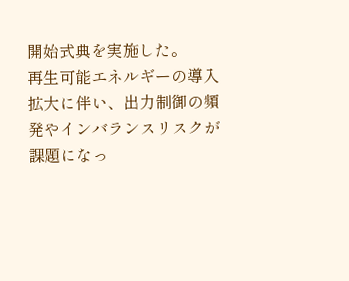開始式典を実施した。
再生可能エネルギーの導入拡大に伴い、出力制御の頻発やインバランスリスクが課題になっ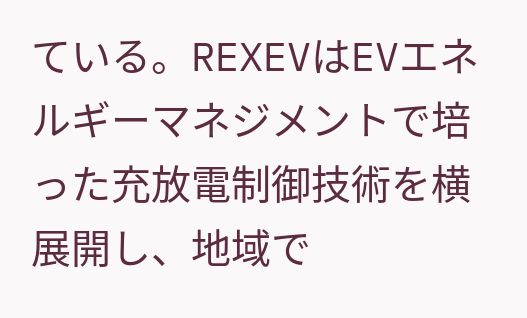ている。REXEVはEVエネルギーマネジメントで培った充放電制御技術を横展開し、地域で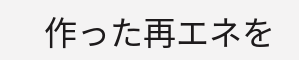作った再エネを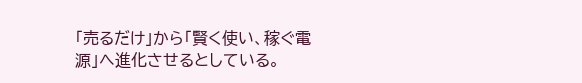「売るだけ」から「賢く使い、稼ぐ電源」へ進化させるとしている。